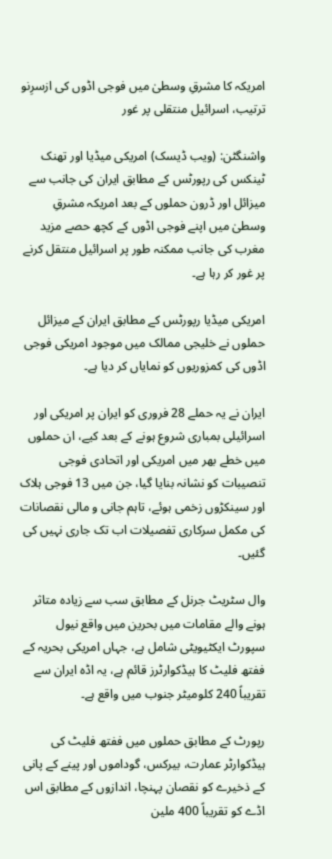امریکہ کا مشرقِ وسطیٰ میں فوجی اڈوں کی ازسرِنو ترتیب، اسرائیل منتقلی پر غور

واشنگٹن: (ویب ڈیسک) امریکی میڈیا اور تھنک ٹینکس کی رپورٹس کے مطابق ایران کی جانب سے میزائل اور ڈرون حملوں کے بعد امریکہ مشرقِ وسطیٰ میں اپنے فوجی اڈوں کے کچھ حصے مزید مغرب کی جانب ممکنہ طور پر اسرائیل منتقل کرنے پر غور کر رہا ہے۔

امریکی میڈیا رپورٹس کے مطابق ایران کے میزائل حملوں نے خلیجی ممالک میں موجود امریکی فوجی اڈوں کی کمزوریوں کو نمایاں کر دیا ہے۔

ایران نے یہ حملے 28 فروری کو ایران پر امریکی اور اسرائیلی بمباری شروع ہونے کے بعد کیے، ان حملوں میں خطے بھر میں امریکی اور اتحادی فوجی تنصیبات کو نشانہ بنایا گیا، جن میں 13 فوجی ہلاک اور سینکڑوں زخمی ہوئے، تاہم جانی و مالی نقصانات کی مکمل سرکاری تفصیلات اب تک جاری نہیں کی گئیں۔

وال سٹریٹ جرنل کے مطابق سب سے زیادہ متاثر ہونے والے مقامات میں بحرین میں واقع نیول سپورٹ ایکٹیویٹی شامل ہے، جہاں امریکی بحریہ کے ففتھ فلیٹ کا ہیڈکوارٹرز قائم ہے، یہ اڈہ ایران سے تقریباً 240 کلومیٹر جنوب میں واقع ہے۔

رپورٹ کے مطابق حملوں میں ففتھ فلیٹ کی ہیڈکوارٹر عمارت، بیرکس، گوداموں اور پینے کے پانی کے ذخیرے کو نقصان پہنچا، اندازوں کے مطابق اس اڈے کو تقریباً 400 ملین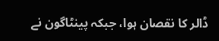ڈالر کا نقصان ہوا، جبکہ پینٹاگون نے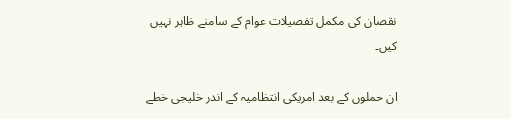نقصان کی مکمل تفصیلات عوام کے سامنے ظاہر نہیں کیں۔

ان حملوں کے بعد امریکی انتظامیہ کے اندر خلیجی خطے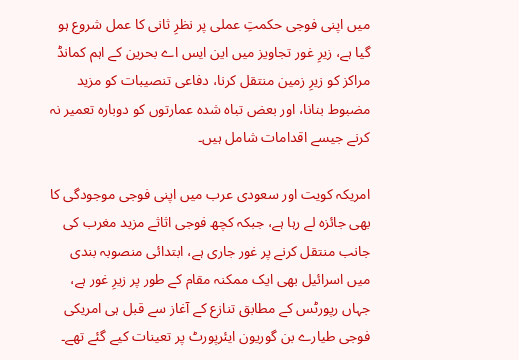میں اپنی فوجی حکمتِ عملی پر نظرِ ثانی کا عمل شروع ہو گیا ہے، زیرِ غور تجاویز میں این ایس اے بحرین کے اہم کمانڈ مراکز کو زیرِ زمین منتقل کرنا، دفاعی تنصیبات کو مزید مضبوط بنانا، اور بعض تباہ شدہ عمارتوں کو دوبارہ تعمیر نہ کرنے جیسے اقدامات شامل ہیں۔

امریکہ کویت اور سعودی عرب میں اپنی فوجی موجودگی کا بھی جائزہ لے رہا ہے، جبکہ کچھ فوجی اثاثے مزید مغرب کی جانب منتقل کرنے پر غور جاری ہے، ابتدائی منصوبہ بندی میں اسرائیل بھی ایک ممکنہ مقام کے طور پر زیرِ غور ہے، جہاں رپورٹس کے مطابق تنازع کے آغاز سے قبل ہی امریکی فوجی طیارے بن گوریون ایئرپورٹ پر تعینات کیے گئے تھے۔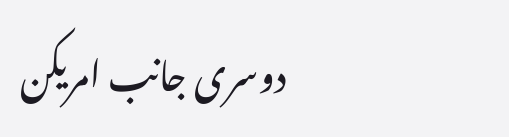دوسری جانب امریکن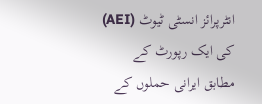انٹرپرائز انسٹی ٹیوٹ (AEI) کی ایک رپورٹ کے مطابق ایرانی حملوں کے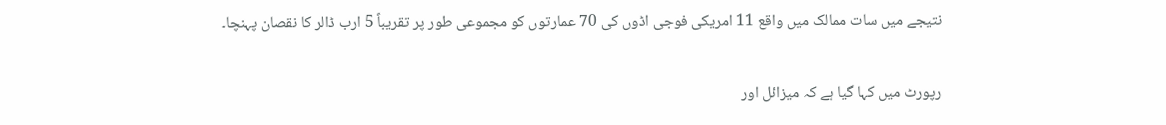نتیجے میں سات ممالک میں واقع 11 امریکی فوجی اڈوں کی 70 عمارتوں کو مجموعی طور پر تقریباً 5 ارب ڈالر کا نقصان پہنچا۔

رپورٹ میں کہا گیا ہے کہ میزائل اور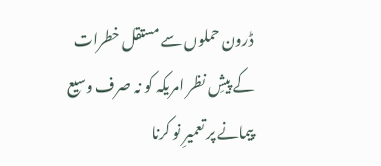ڈرون حملوں سے مستقل خطرات کے پیشِ نظر امریکہ کو نہ صرف وسیع پیمانے پر تعمیرِ نو کرنا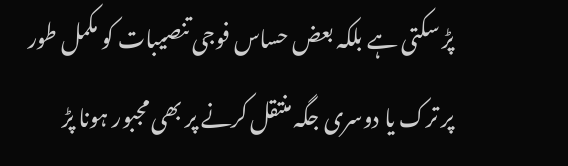پڑ سکتی ہے بلکہ بعض حساس فوجی تنصیبات کو مکمل طور پر ترک یا دوسری جگہ منتقل کرنے پر بھی مجبور ہونا پڑ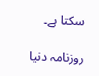سکتا ہے۔

روزنامہ دنیا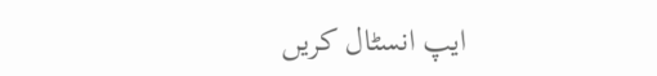ایپ انسٹال کریں